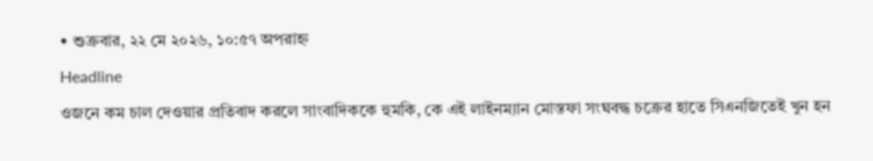• শুক্রবার, ২২ মে ২০২৬, ১০:৫৭ অপরাহ্ন
Headline
ওজনে কম চাল দেওয়ার প্রতিবাদ করলে সাংবাদিককে হুমকি, কে এই লাইনম্যান মোস্তফা সংঘবদ্ধ চক্রের হাতে সিএনজিতেই খুন হন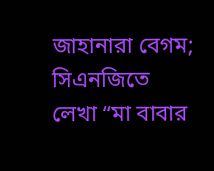জাহানারা বেগম; সিএনজিতে লেখা “মা বাবার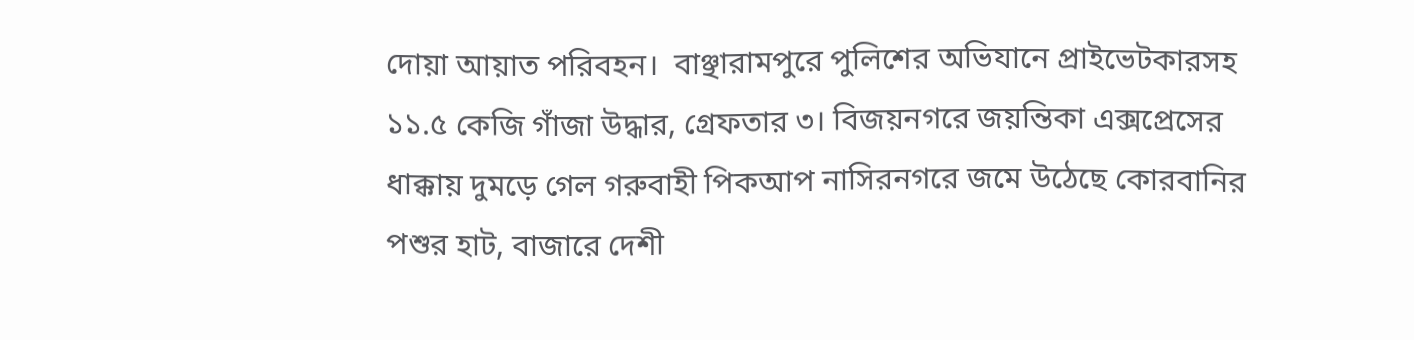দোয়া আয়াত পরিবহন।  বাঞ্ছারামপুরে পুলিশের অভিযানে প্রাইভেটকারসহ ১১.৫ কেজি গাঁজা উদ্ধার, গ্রেফতার ৩। বিজয়নগরে জয়ন্তিকা এক্সপ্রেসের ধাক্কায় দুমড়ে গেল গরুবাহী পিকআপ নাসিরনগরে জমে উঠেছে কোরবানির পশুর হাট, বাজারে দেশী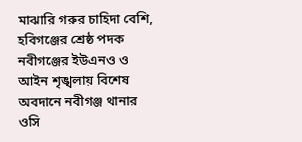মাঝারি গরুর চাহিদা বেশি, হবিগঞ্জের শ্রেষ্ঠ পদক নবীগঞ্জের ইউএনও ও আইন শৃঙ্খলায় বিশেষ অবদানে নবীগঞ্জ থানার ওসি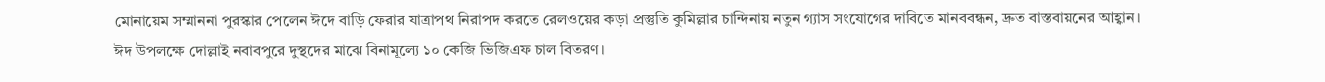মোনায়েম সম্মাননা পুরস্কার পেলেন ঈদে বাড়ি ফেরার যাত্রাপথ নিরাপদ করতে রেলওয়ের কড়া প্রস্তুতি কুমিল্লার চান্দিনায় নতুন গ্যাস সংযোগের দাবিতে মানববন্ধন, দ্রুত বাস্তবায়নের আহ্বান।  ঈদ উপলক্ষে দোল্লাই নবাবপুরে দুস্থদের মাঝে বিনামূল্যে ১০ কেজি ভিজিএফ চাল বিতরণ।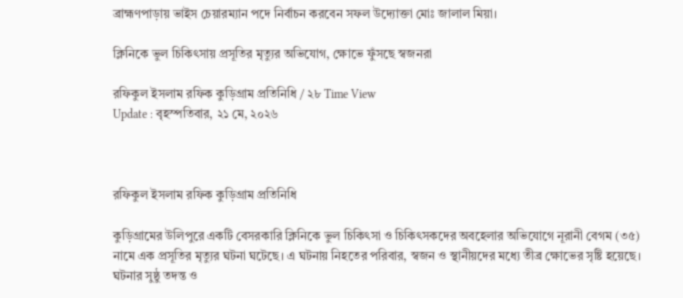ব্রাহ্মণপাড়ায় ভাইস চেয়ারম্যান পদে নির্বাচন করবেন সফল উদ্যোক্তা মোঃ জালাল মিয়া।

ক্লিনিকে ভুল চিকিৎসায় প্রসূতির মৃত্যুর অভিযোগ, ক্ষোভে ফুঁসছে স্বজনরা

রফিকুল ইসলাম রফিক কুড়িগ্রাম প্রতিনিধি / ২৮ Time View
Update : বৃহস্পতিবার, ২১ মে, ২০২৬



রফিকুল ইসলাম রফিক কুড়িগ্রাম প্রতিনিধি

কুড়িগ্রামের উলিপুরে একটি বেসরকারি ক্লিনিকে ভুল চিকিৎসা ও চিকিৎসকদের অবহেলার অভিযোগে নূরানী বেগম (৩৫) নামে এক প্রসূতির মৃত্যুর ঘটনা ঘটেছে। এ ঘটনায় নিহতের পরিবার, স্বজন ও স্থানীয়দের মধ্যে তীব্র ক্ষোভের সৃষ্টি হয়েছে। ঘটনার সুষ্ঠু তদন্ত ও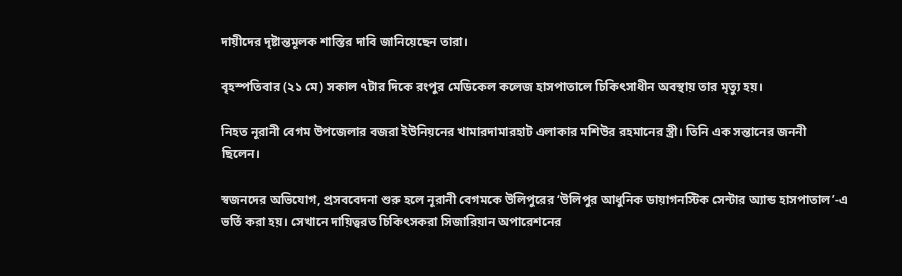দায়ীদের দৃষ্টান্তমূলক শাস্তির দাবি জানিয়েছেন তারা।

বৃহস্পতিবার (২১ মে) সকাল ৭টার দিকে রংপুর মেডিকেল কলেজ হাসপাতালে চিকিৎসাধীন অবস্থায় তার মৃত্যু হয়।

নিহত নূরানী বেগম উপজেলার বজরা ইউনিয়নের খামারদামারহাট এলাকার মশিউর রহমানের স্ত্রী। তিনি এক সন্তানের জননী ছিলেন।

স্বজনদের অভিযোগ, প্রসববেদনা শুরু হলে নূরানী বেগমকে উলিপুরের ‘উলিপুর আধুনিক ডায়াগনস্টিক সেন্টার অ্যান্ড হাসপাতাল’-এ ভর্তি করা হয়। সেখানে দায়িত্বরত চিকিৎসকরা সিজারিয়ান অপারেশনের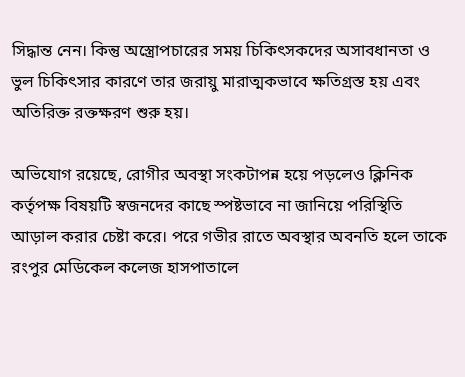সিদ্ধান্ত নেন। কিন্তু অস্ত্রোপচারের সময় চিকিৎসকদের অসাবধানতা ও ভুল চিকিৎসার কারণে তার জরায়ু মারাত্মকভাবে ক্ষতিগ্রস্ত হয় এবং অতিরিক্ত রক্তক্ষরণ শুরু হয়।

অভিযোগ রয়েছে, রোগীর অবস্থা সংকটাপন্ন হয়ে পড়লেও ক্লিনিক কর্তৃপক্ষ বিষয়টি স্বজনদের কাছে স্পষ্টভাবে না জানিয়ে পরিস্থিতি আড়াল করার চেষ্টা করে। পরে গভীর রাতে অবস্থার অবনতি হলে তাকে রংপুর মেডিকেল কলেজ হাসপাতালে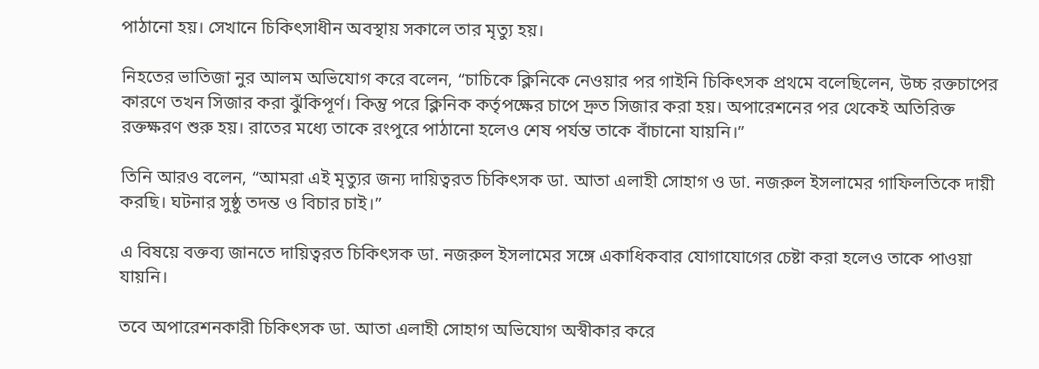পাঠানো হয়। সেখানে চিকিৎসাধীন অবস্থায় সকালে তার মৃত্যু হয়।

নিহতের ভাতিজা নুর আলম অভিযোগ করে বলেন, “চাচিকে ক্লিনিকে নেওয়ার পর গাইনি চিকিৎসক প্রথমে বলেছিলেন, উচ্চ রক্তচাপের কারণে তখন সিজার করা ঝুঁকিপূর্ণ। কিন্তু পরে ক্লিনিক কর্তৃপক্ষের চাপে দ্রুত সিজার করা হয়। অপারেশনের পর থেকেই অতিরিক্ত রক্তক্ষরণ শুরু হয়। রাতের মধ্যে তাকে রংপুরে পাঠানো হলেও শেষ পর্যন্ত তাকে বাঁচানো যায়নি।”

তিনি আরও বলেন, “আমরা এই মৃত্যুর জন্য দায়িত্বরত চিকিৎসক ডা. আতা এলাহী সোহাগ ও ডা. নজরুল ইসলামের গাফিলতিকে দায়ী করছি। ঘটনার সুষ্ঠু তদন্ত ও বিচার চাই।”

এ বিষয়ে বক্তব্য জানতে দায়িত্বরত চিকিৎসক ডা. নজরুল ইসলামের সঙ্গে একাধিকবার যোগাযোগের চেষ্টা করা হলেও তাকে পাওয়া যায়নি।

তবে অপারেশনকারী চিকিৎসক ডা. আতা এলাহী সোহাগ অভিযোগ অস্বীকার করে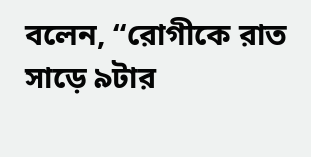বলেন, “রোগীকে রাত সাড়ে ৯টার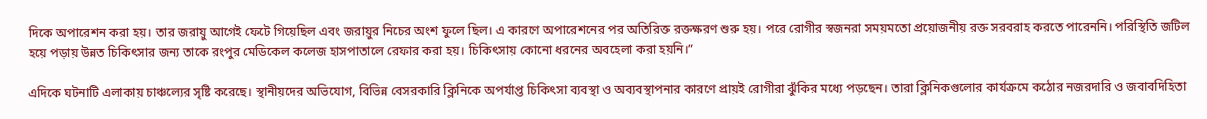দিকে অপারেশন করা হয়। তার জরায়ু আগেই ফেটে গিয়েছিল এবং জরায়ুর নিচের অংশ ফুলে ছিল। এ কারণে অপারেশনের পর অতিরিক্ত রক্তক্ষরণ শুরু হয়। পরে রোগীর স্বজনরা সময়মতো প্রয়োজনীয় রক্ত সরবরাহ করতে পারেননি। পরিস্থিতি জটিল হয়ে পড়ায় উন্নত চিকিৎসার জন্য তাকে রংপুর মেডিকেল কলেজ হাসপাতালে রেফার করা হয়। চিকিৎসায় কোনো ধরনের অবহেলা করা হয়নি।”

এদিকে ঘটনাটি এলাকায় চাঞ্চল্যের সৃষ্টি করেছে। স্থানীয়দের অভিযোগ, বিভিন্ন বেসরকারি ক্লিনিকে অপর্যাপ্ত চিকিৎসা ব্যবস্থা ও অব্যবস্থাপনার কারণে প্রায়ই রোগীরা ঝুঁকির মধ্যে পড়ছেন। তারা ক্লিনিকগুলোর কার্যক্রমে কঠোর নজরদারি ও জবাবদিহিতা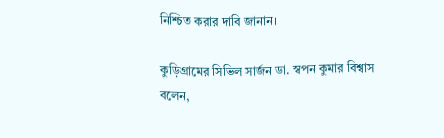নিশ্চিত করার দাবি জানান।

কুড়িগ্রামের সিভিল সার্জন ডা. স্বপন কুমার বিশ্বাস বলেন,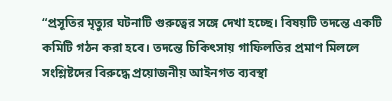“প্রসূতির মৃত্যুর ঘটনাটি গুরুত্বের সঙ্গে দেখা হচ্ছে। বিষয়টি তদন্তে একটি কমিটি গঠন করা হবে। তদন্তে চিকিৎসায় গাফিলতির প্রমাণ মিললে সংশ্লিষ্টদের বিরুদ্ধে প্রয়োজনীয় আইনগত ব্যবস্থা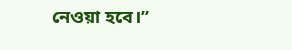নেওয়া হবে।”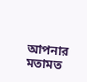আপনার মতামত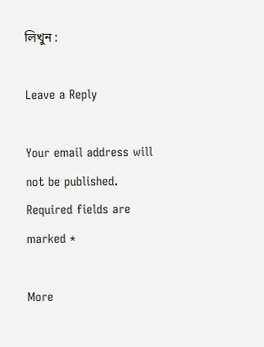লিখুন :

Leave a Reply

Your email address will not be published. Required fields are marked *

More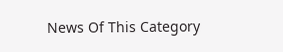News Of This Category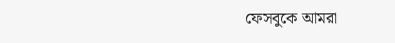ফেসবুকে আমরা